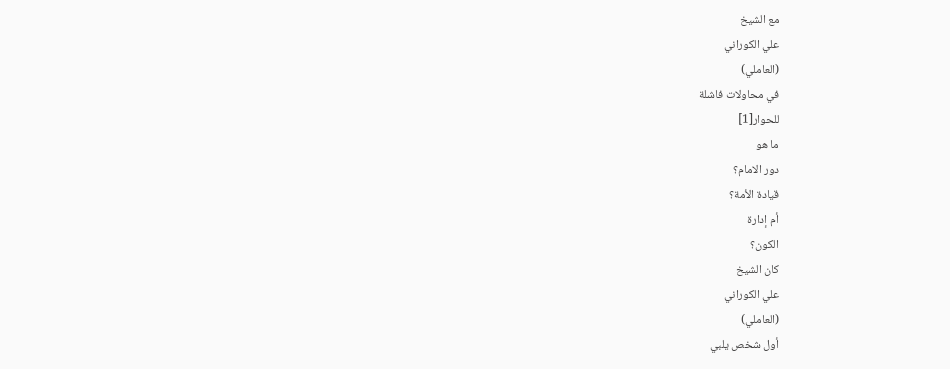مع الشيخ
علي الكوراني
(العاملي)
في محاولات فاشلة
للحوار[1]
ما هو
دور الامام؟
قيادة الأمة؟
أم إدارة
الكون؟
كان الشيخ
علي الكوراني
(العاملي)
أول شخص يلبي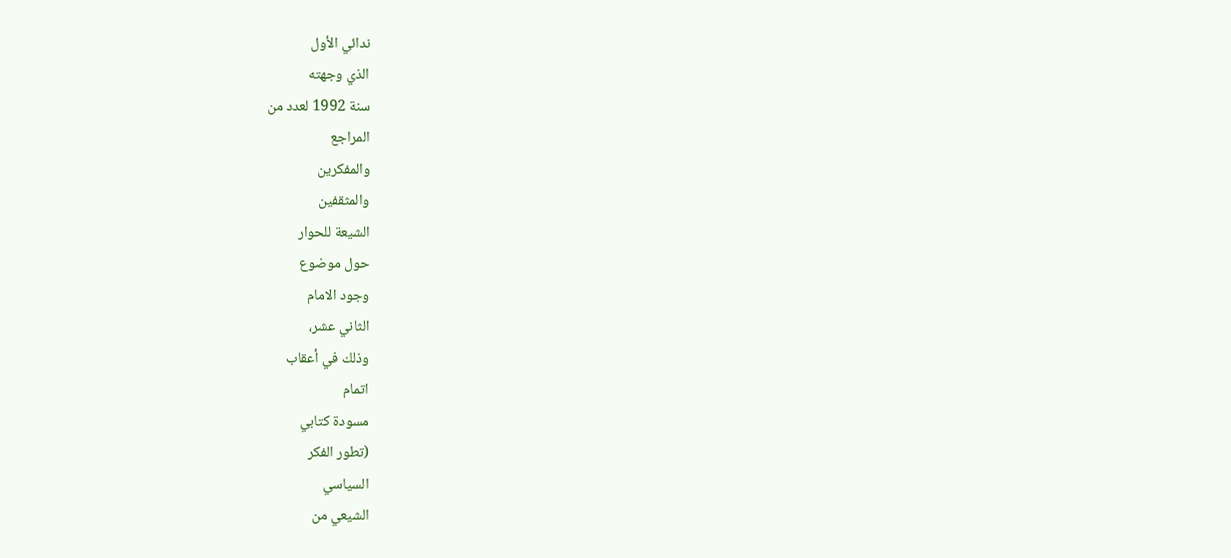ندائي الأول
الذي وجهته
سنة 1992 لعدد من
المراجع
والمفكرين
والمثقفين
الشيعة للحوار
حول موضوع
وجود الامام
الثاني عشر،
وذلك في أعقاب
اتمام
مسودة كتابي
(تطور الفكر
السياسي
الشيعي من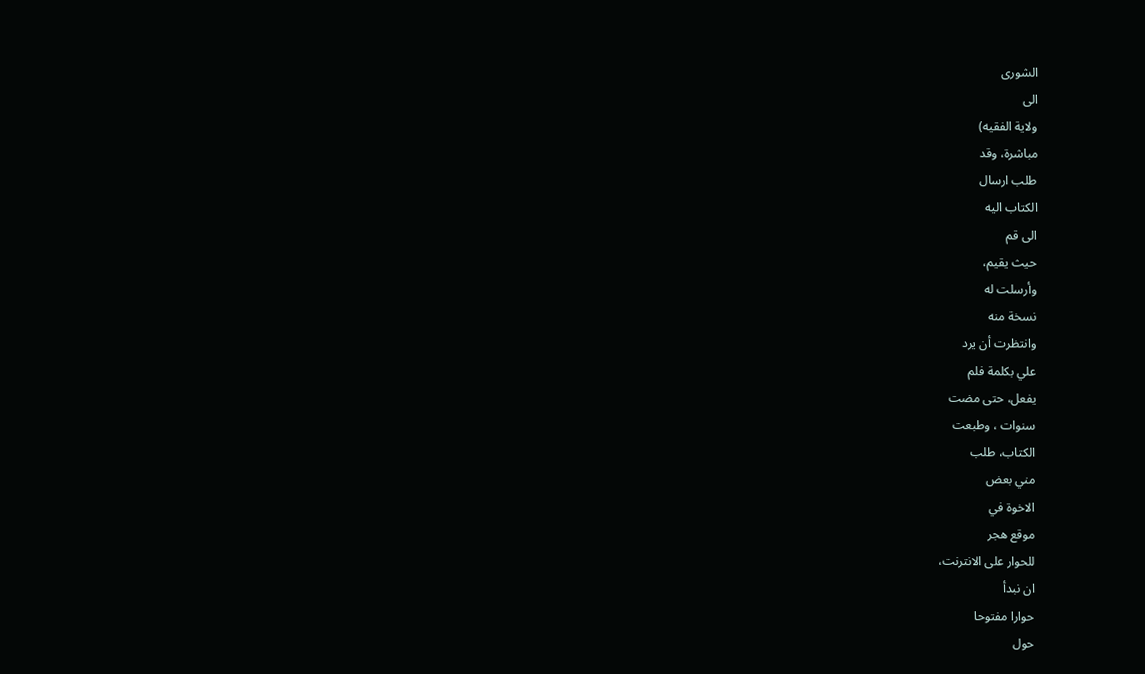الشورى
الى
ولاية الفقيه)
مباشرة، وقد
طلب ارسال
الكتاب اليه
الى قم
حيث يقيم،
وأرسلت له
نسخة منه
وانتظرت أن يرد
علي بكلمة فلم
يفعل، حتى مضت
سنوات ، وطبعت
الكتاب، طلب
مني بعض
الاخوة في
موقع هجر
للحوار على الانترنت،
ان نبدأ
حوارا مفتوحا
حول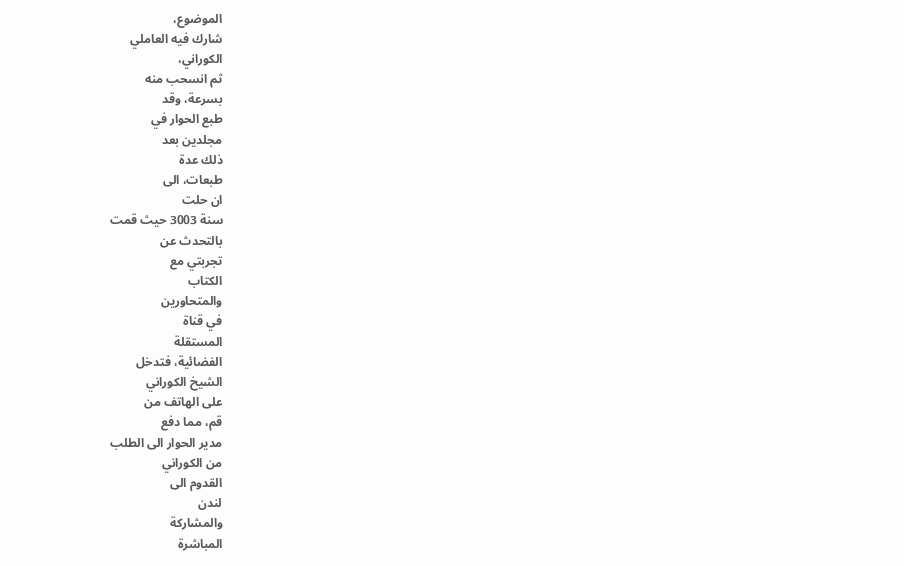الموضوع،
شارك فيه العاملي
الكوراني،
ثم انسحب منه
بسرعة، وقد
طبع الحوار في
مجلدين بعد
ذلك عدة
طبعات، الى
ان حلت
سنة 3003 حيث قمت
بالتحدث عن
تجربتي مع
الكتاب
والمتحاورين
في قناة
المستقلة
الفضائية، فتدخل
الشيخ الكوراني
على الهاتف من
قم، مما دفع
مدير الحوار الى الطلب
من الكوراني
القدوم الى
لندن
والمشاركة
المباشرة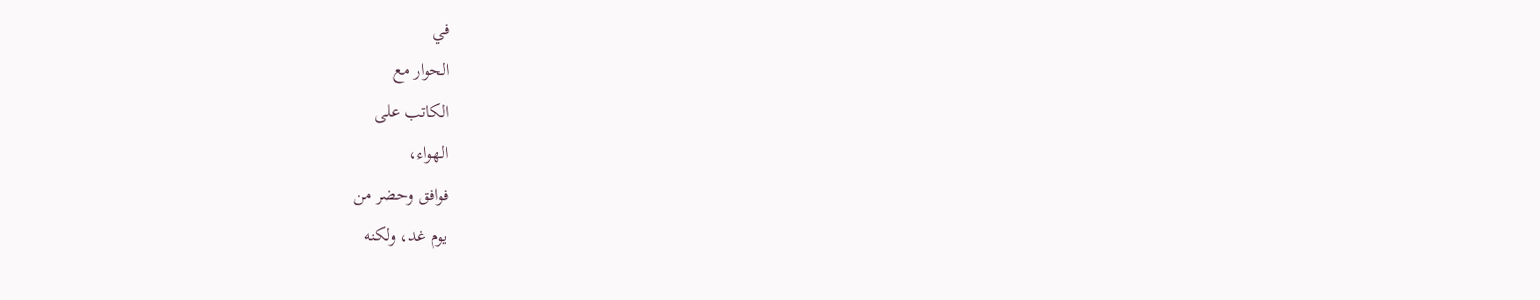في
الحوار مع
الكاتب على
الهواء،
فوافق وحضر من
يوم غد، ولكنه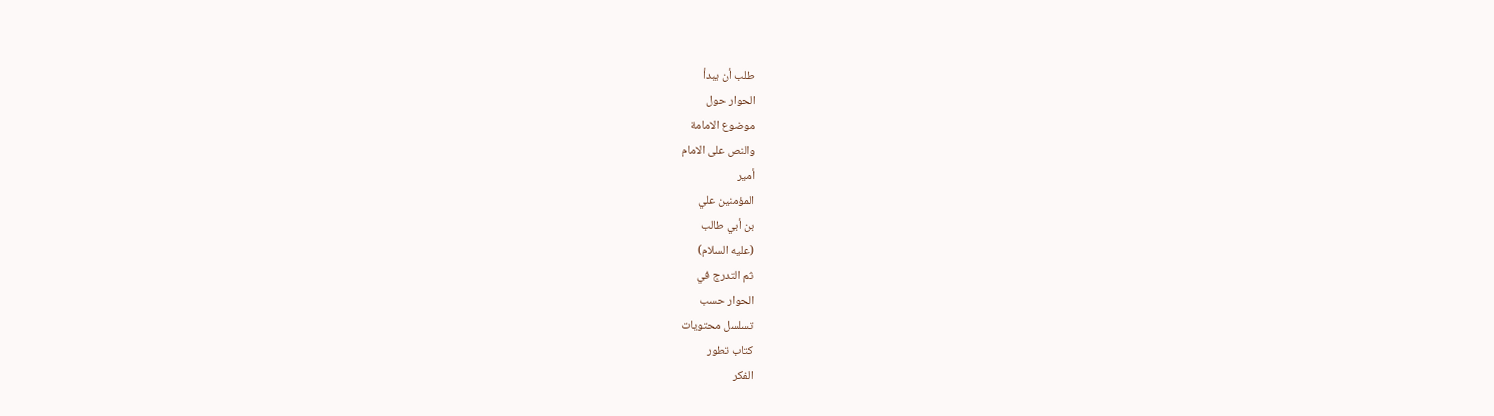طلب أن يبدأ
الحوار حول
موضوع الامامة
والنص على الامام
أمير
المؤمنين علي
بن أبي طالب
(عليه السلام)
ثم التدرج في
الحوار حسب
تسلسل محتويات
كتاب تطور
الفكر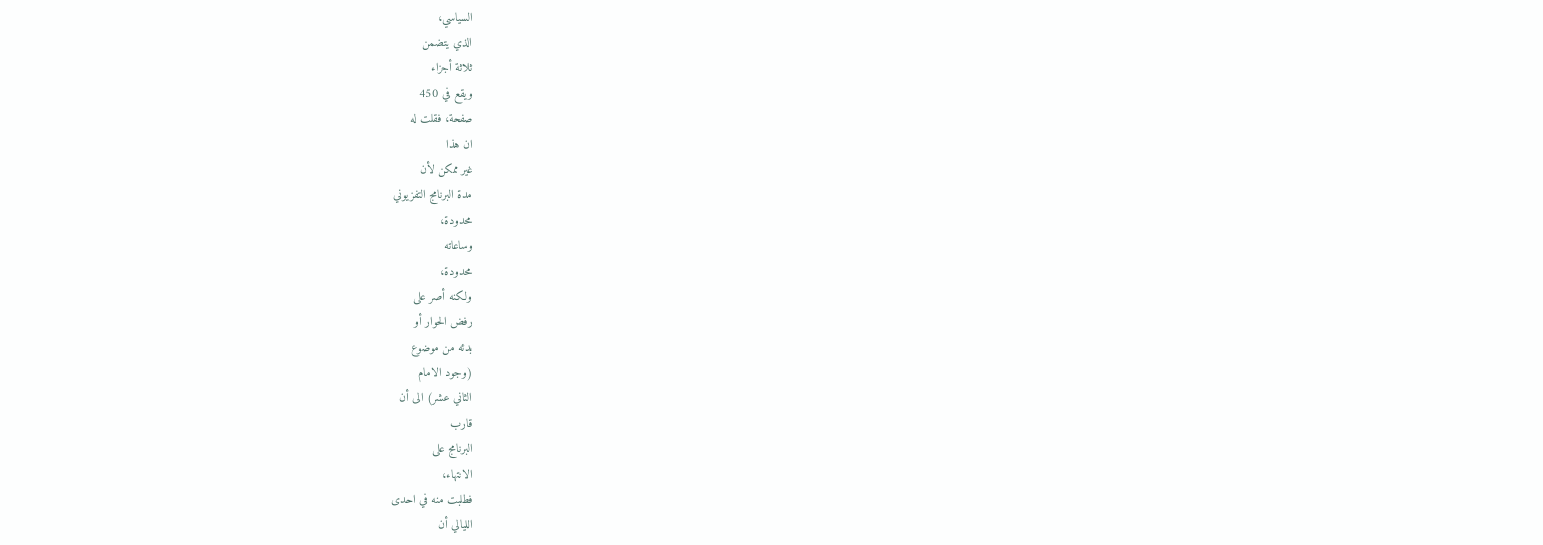السياسي،
الذي يتضمن
ثلاثة أجزاء
ويقع في 450
صفحة، فقلت له
ان هذا
غير ممكن لأن
مدة البرنامج التفزيوني
محدودة،
وساعاته
محدودة،
ولكنه أصر على
رفض الحوار أو
بدئه من موضوع
(وجود الامام
الثاني عشر) الى أن
قارب
البرنامج على
الانتهاء،
فطلبت منه في احدى
الليالي أن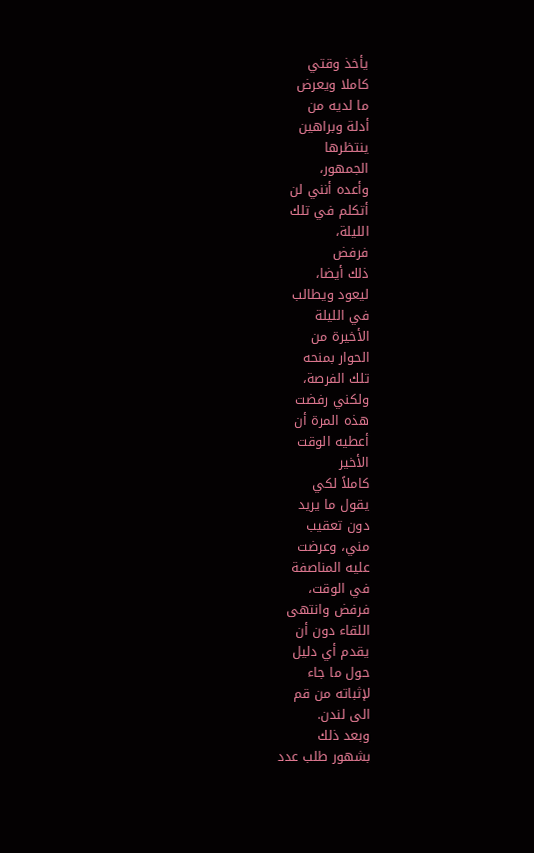يأخذ وقتي
كاملا ويعرض
ما لديه من
أدلة وبراهين
ينتظرها
الجمهور،
وأعده أنني لن
أتكلم في تلك
الليلة،
فرفض
ذلك أيضا،
ليعود ويطالب
في الليلة
الأخيرة من
الحوار بمنحه
تلك الفرصة،
ولكني رفضت
هذه المرة أن
أعطيه الوقت
الأخير
كاملاً لكي
يقول ما يريد
دون تعقيب
مني، وعرضت
عليه المناصفة
في الوقت،
فرفض وانتهى
اللقاء دون أن
يقدم أي دليل
حول ما جاء
لإثباته من قم
الى لندن.
وبعد ذلك
بشهور طلب عدد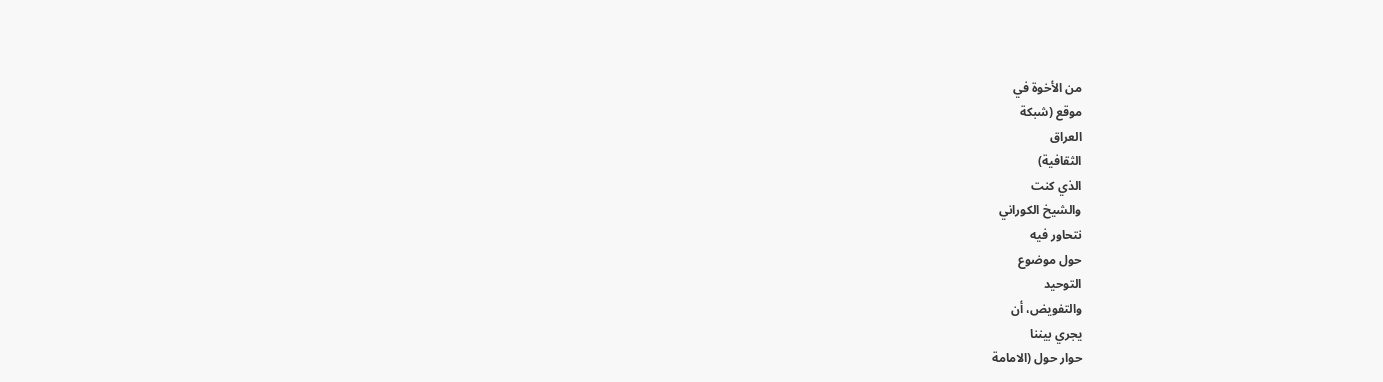من الأخوة في
موقع (شبكة
العراق
الثقافية)
الذي كنت
والشيخ الكوراني
نتحاور فيه
حول موضوع
التوحيد
والتفويض، أن
يجري بيننا
حوار حول (الامامة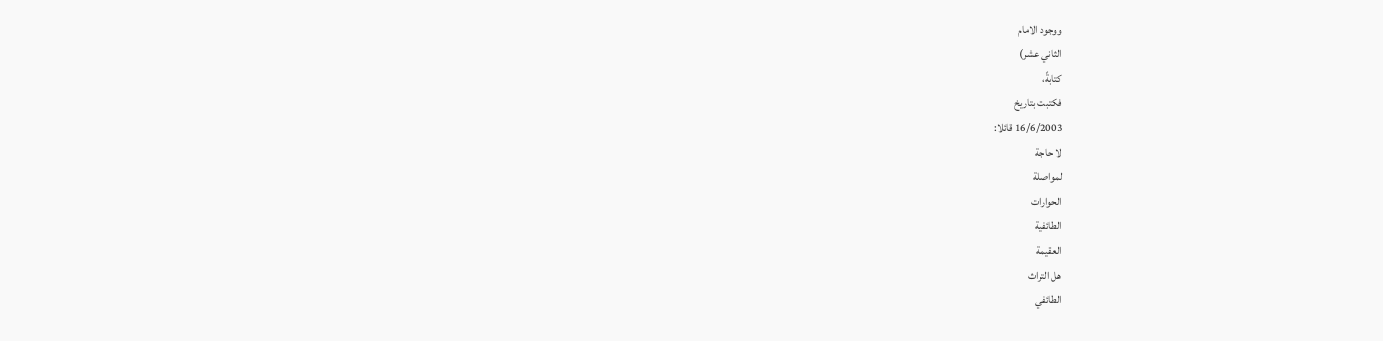ووجود الامام
الثاني عشر)
كتابةً،
فكتبت بتاريخ
16/6/2003 قائلا:
لا حاجة
لمواصلة
الحوارات
الطائفية
العقيمة
هل التراث
الطائفي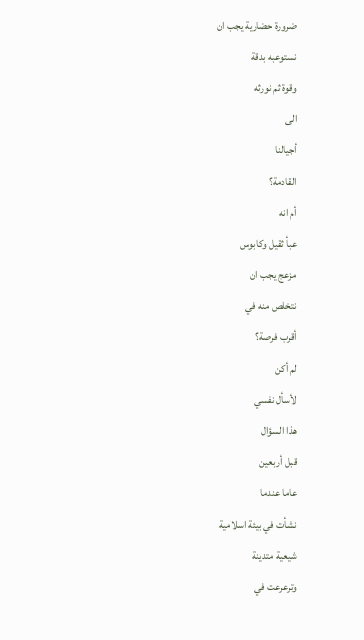ضرورة حضارية يجب ان
نستوعبه بدقة
وقوة ثم نورثه
الى
أجيالنا
القادمة؟
أم انه
عبأ ثقيل وكابوس
مزعج يجب ان
نتخلص منه في
أقرب فرصة؟
لم أكن
لأسأل نفسي
هذا السؤال
قبل أربعين
عاما عندما
نشأت في بيئة اسلامية
شيعية متدينة
وترعرعت في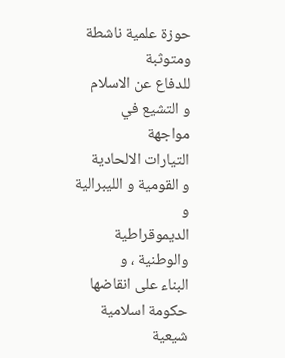حوزة علمية ناشطة ومتوثبة
للدفاع عن الاسلام
و التشيع في
مواجهة
التيارات الالحادية
و القومية و الليبرالية
و
الديموقراطية
والوطنية ، و
البناء على انقاضها
حكومة اسلامية
شيعية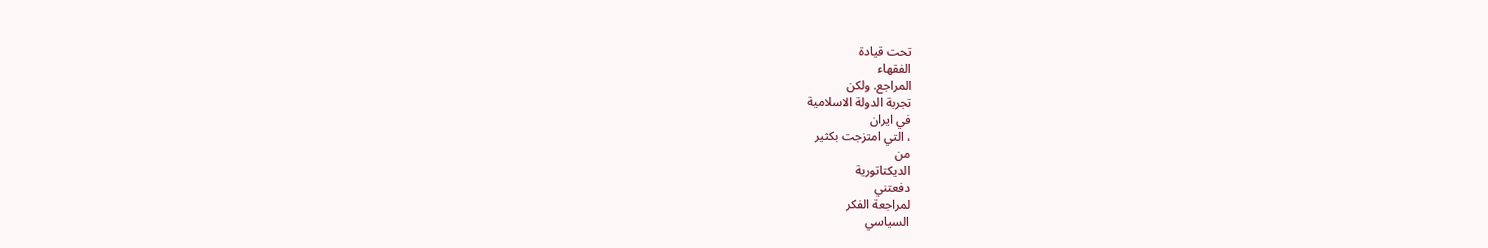تحت قيادة
الفقهاء
المراجع. ولكن
تجربة الدولة الاسلامية
في ايران
، التي امتزجت بكثير
من
الديكتاتورية
دفعتني
لمراجعة الفكر
السياسي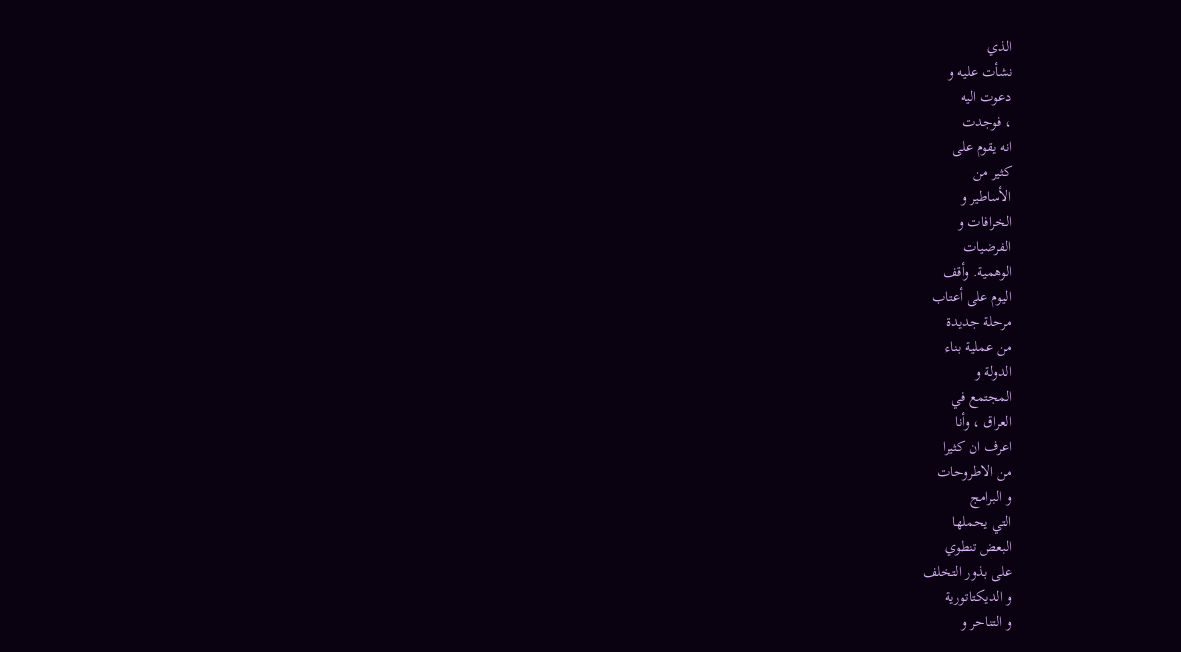الذي
نشأت عليه و
دعوت اليه
، فوجدت
انه يقوم على
كثير من
الأساطير و
الخرافات و
الفرضيات
الوهمية. وأقف
اليوم على أعتاب
مرحلة جديدة
من عملية بناء
الدولة و
المجتمع في
العراق ، وأنا
اعرف ان كثيرا
من الاطروحات
و البرامج
التي يحملها
البعض تنطوي
على بذور التخلف
و الديكتاتورية
و التناحر و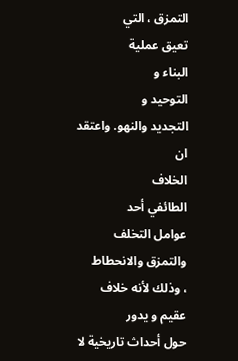التمزق ، التي
تعيق عملية
البناء و
التوحيد و
التجديد والنهو. واعتقد
ان
الخلاف
الطائفي أحد
عوامل التخلف
والتمزق والانحطاط
، وذلك لأنه خلاف
عقيم و يدور
حول أحداث تاريخية لا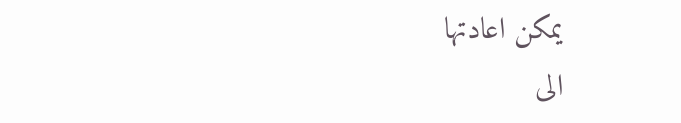يمكن اعادتها
الى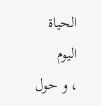الحياة اليوم
، و حول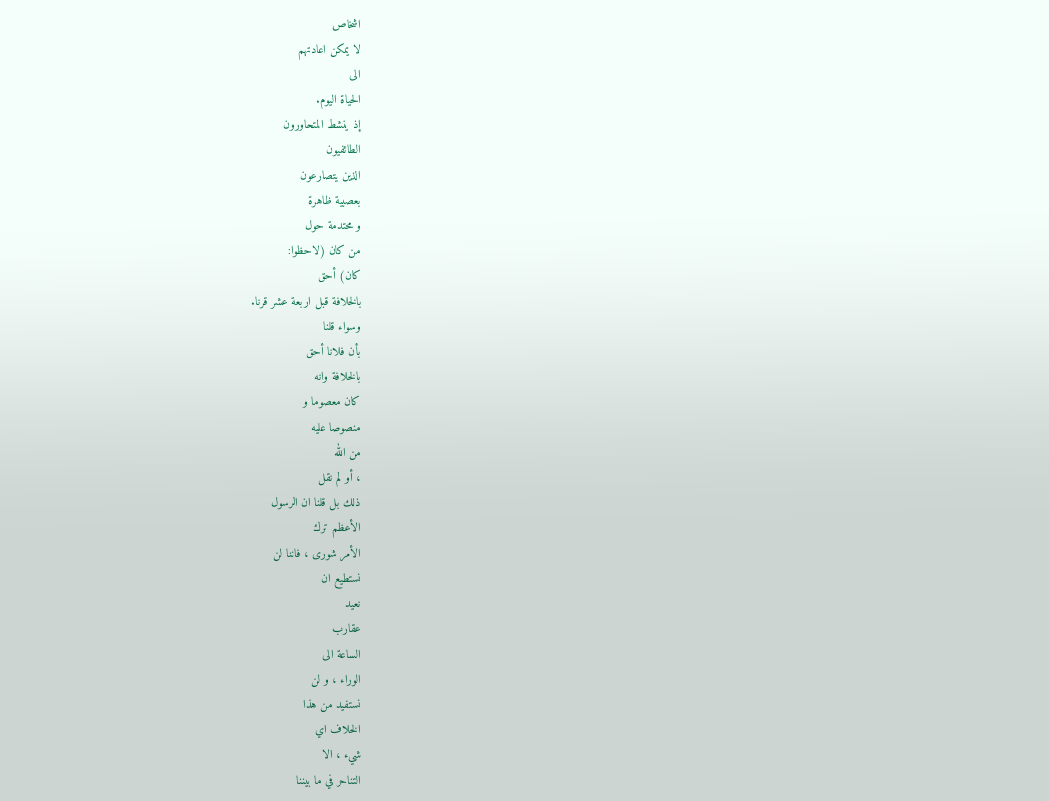اشخاص
لا يمكن اعادتهم
الى
الحياة اليوم.
إذ ينشط المتحاورون
الطائفيون
الذين يتصارعون
بعصبية ظاهرة
و محتدمة حول
من كان (لاحظوا:
كان) أحق
بالخلافة قبل اربعة عشر قرنا.
وسواء قلنا
بأن فلانا أحق
بالخلافة وانه
كان معصوما و
منصوصا عليه
من الله
، أو لم نقل
ذلك بل قلنا ان الرسول
الأعظم ترك
الأمر شورى ، فاننا لن
نستطيع ان
نعيد
عقارب
الساعة الى
الوراء ، و لن
نستفيد من هذا
الخلاف اي
شيء ، الا
التناحر في ما بيننا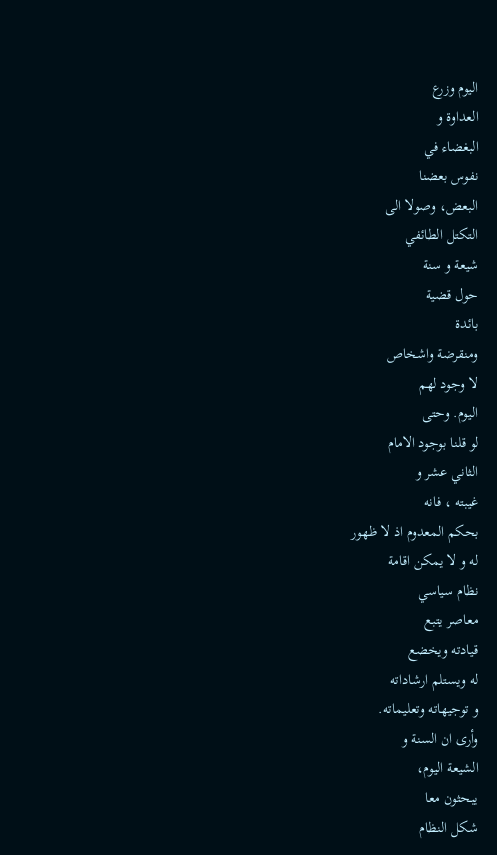اليوم وزرع
العداوة و
البغضاء في
نفوس بعضنا
البعض، وصولا الى
التكتل الطائفي
شيعة و سنة
حول قضية
بائدة
ومنقرضة واشخاص
لا وجود لهم
اليوم. وحتى
لو قلنا بوجود الامام
الثاني عشر و
غيبته ، فانه
بحكم المعدوم اذ لا ظهور
له و لا يمكن اقامة
نظام سياسي
معاصر يتبع
قيادته ويخضع
له ويستلم ارشاداته
و توجيهاته وتعليماته.
وأرى ان السنة و
الشيعة اليوم،
يبحثون معا
شكل النظام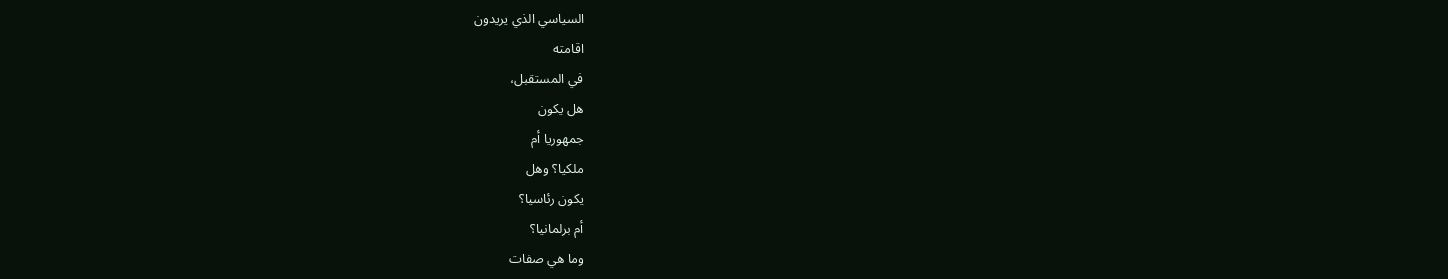السياسي الذي يريدون
اقامته
في المستقبل،
هل يكون
جمهوريا أم
ملكيا؟ وهل
يكون رئاسيا؟
أم برلمانيا؟
وما هي صفات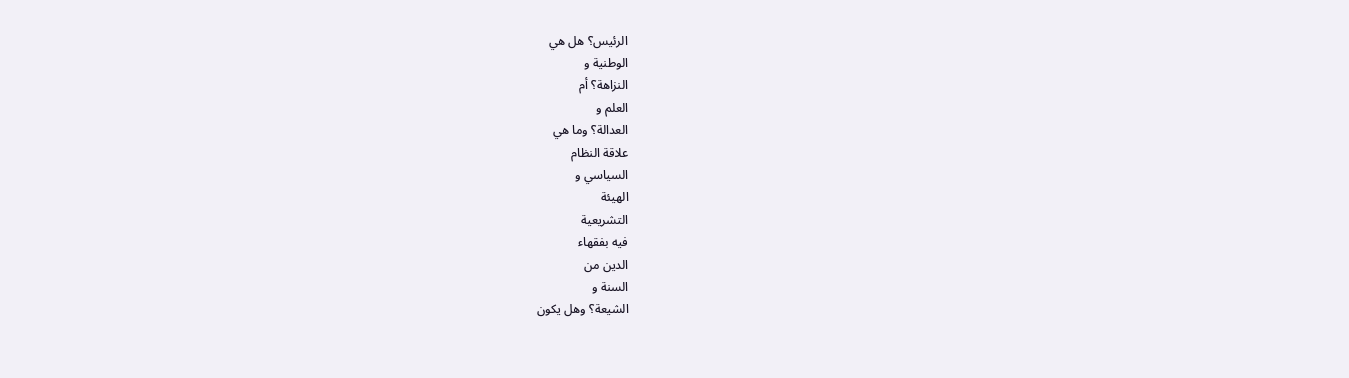الرئيس؟ هل هي
الوطنية و
النزاهة؟ أم
العلم و
العدالة؟ وما هي
علاقة النظام
السياسي و
الهيئة
التشريعية
فيه بفقهاء
الدين من
السنة و
الشيعة؟ وهل يكون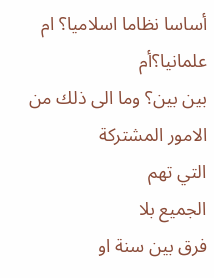أساسا نظاما اسلاميا؟ ام
علمانيا؟أم
بين بين؟ وما الى ذلك من الامور المشتركة
التي تهم
الجميع بلا
فرق بين سنة او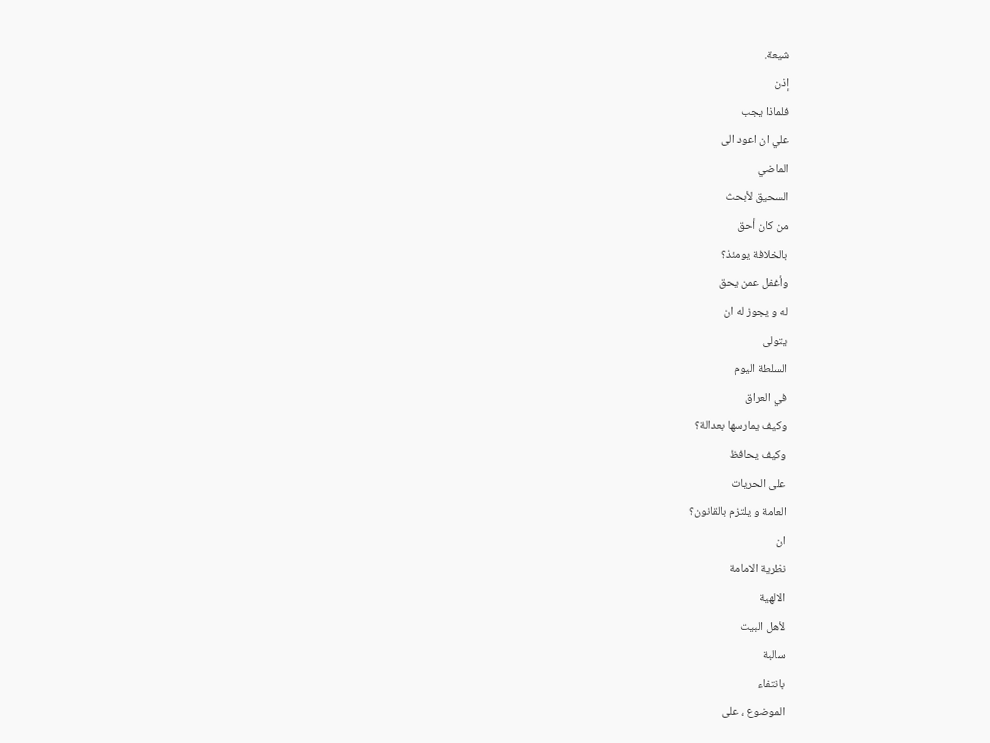شيعة.
إذن
فلماذا يجب
علي ان اعود الى
الماضي
السحيق لأبحث
من كان أحق
بالخلافة يومئذ؟
وأغفل عمن يحق
له و يجوز له ان
يتولى
السلطة اليوم
في العراق
وكيف يمارسها بعدالة؟
وكيف يحافظ
على الحريات
العامة و يلتزم بالقانون؟
ان
نظرية الامامة
الالهية
لأهل البيت
سالبة
بانتفاء
الموضوع ، على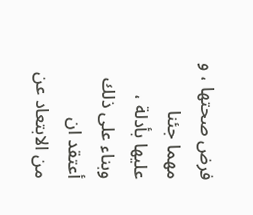فرض صحتها ، و
مهما جئنا
عليها بأدلة ،
وبناء على ذلك
أعتقد ان
من الابتعاد عن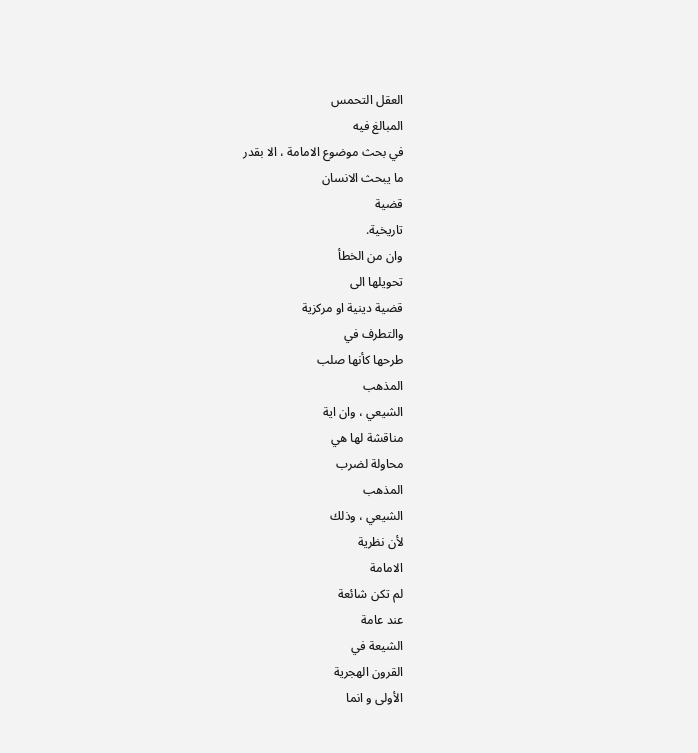العقل التحمس
المبالغ فيه
في بحث موضوع الامامة ، الا بقدر
ما يبحث الانسان
قضية
تاريخية.
وان من الخطأ
تحويلها الى
قضية دينية او مركزية
والتطرف في
طرحها كأنها صلب
المذهب
الشيعي ، وان اية
مناقشة لها هي
محاولة لضرب
المذهب
الشيعي ، وذلك
لأن نظرية
الامامة
لم تكن شائعة
عند عامة
الشيعة في
القرون الهجرية
الأولى و انما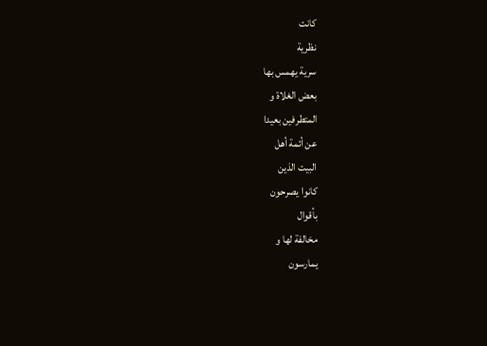كانت
نظرية
سرية يهمس بها
بعض الغلاة و
المتطرفين بعيدا
عن أئمة أهل
البيت الذين
كانوا يصرحون
بأقوال
مخالفة لها و
يمارسون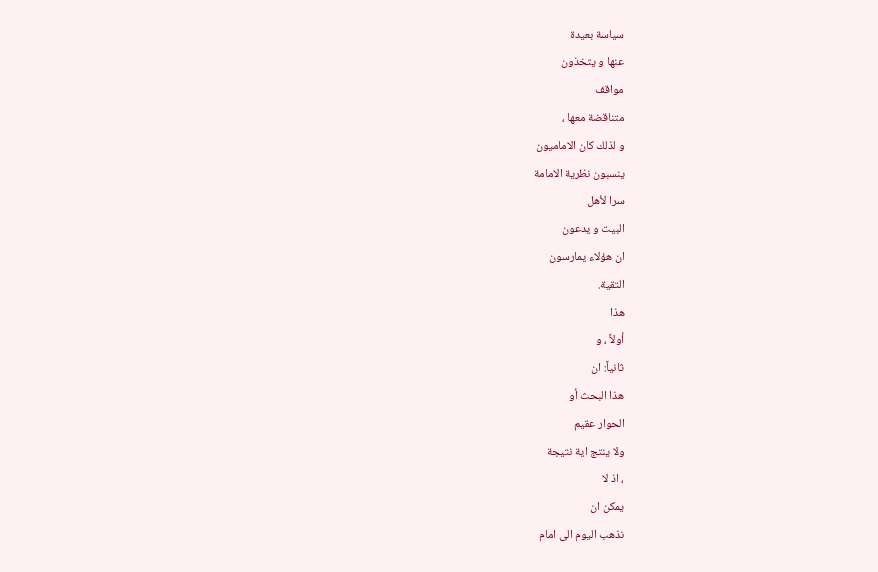سياسة بعيدة
عنها و يتخذون
مواقف
متناقضة معها ،
و لذلك كان الاماميون
ينسبون نظرية الامامة
سرا لأهل
البيت و يدعون
ان هؤلاء يمارسون
التقية.
هذا
أولاً ، و
ثانياً: ان
هذا البحث أو
الحوار عقيم
ولا ينتج اية نتيجة
، اذ لا
يمكن ان
نذهب اليوم الى امام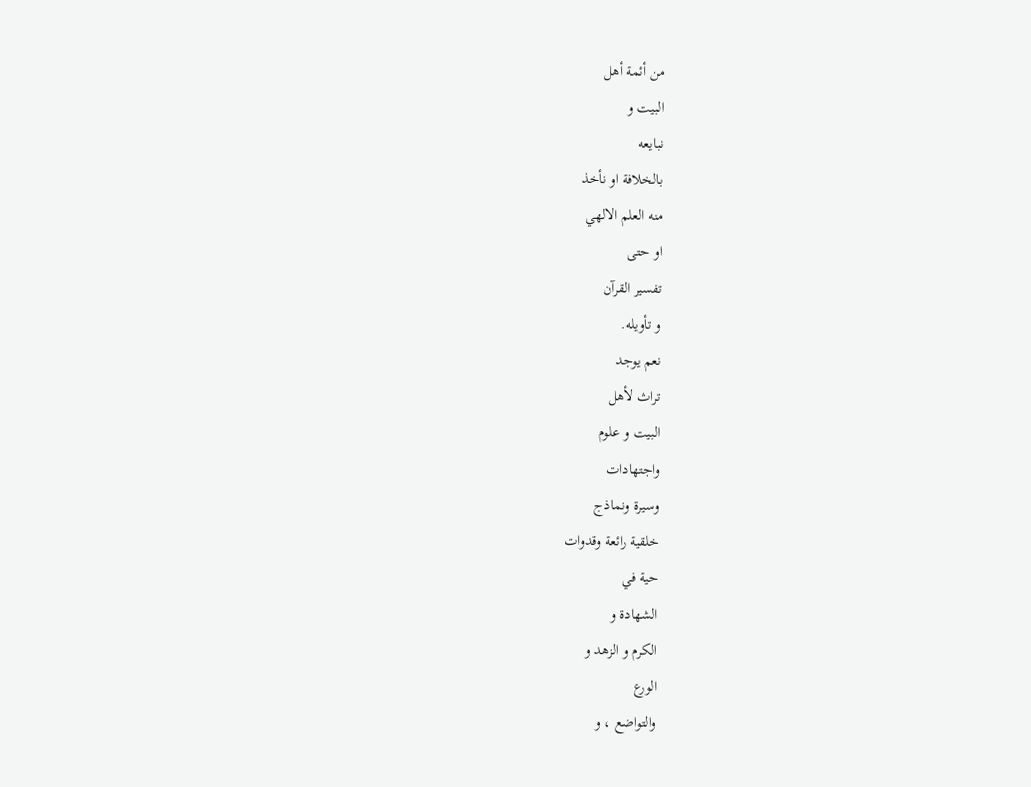من أئمة أهل
البيت و
نبايعه
بالخلافة او نأخذ
منه العلم الالهي
او حتى
تفسير القرآن
و تأويله.
نعم يوجد
تراث لأهل
البيت و علوم
واجتهادات
وسيرة ونماذج
خلقية رائعة وقدوات
حية في
الشهادة و
الكرم و الزهد و
الورع
والتواضع ، و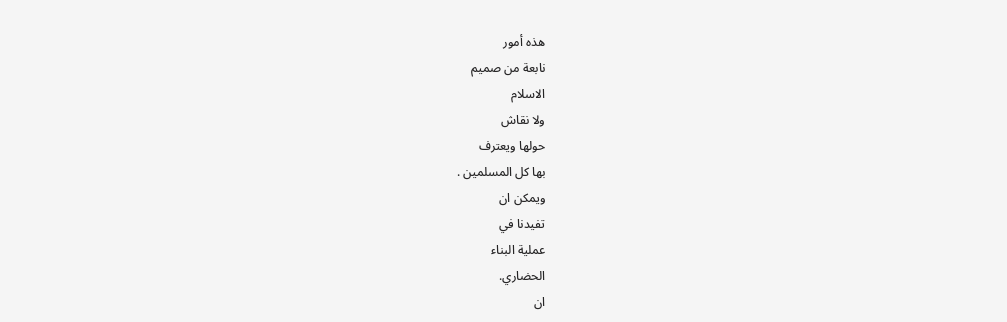هذه أمور
نابعة من صميم
الاسلام
ولا نقاش
حولها ويعترف
بها كل المسلمين .
ويمكن ان
تفيدنا في
عملية البناء
الحضاري.
ان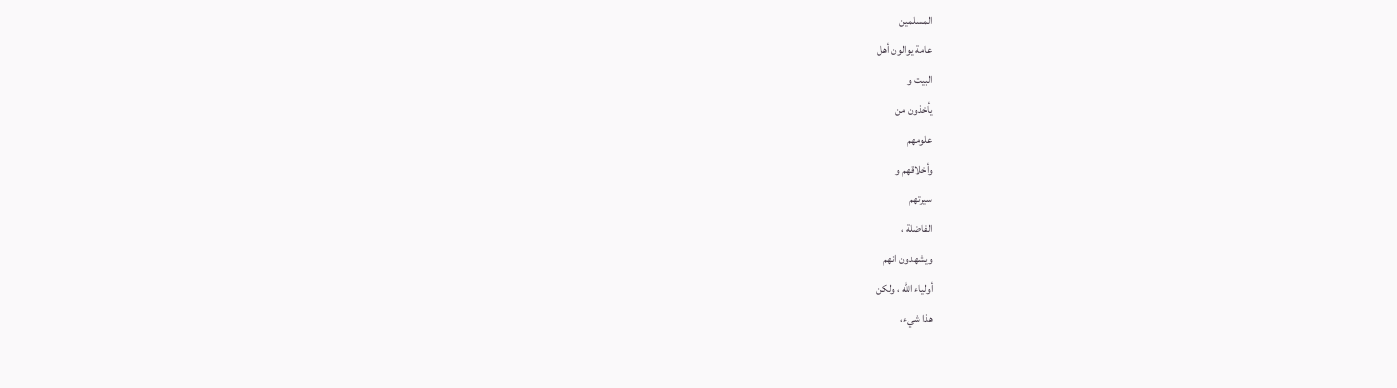المسلمين
عامة يوالون أهل
البيت و
يأخذون من
علومهم
وأخلاقهم و
سيرتهم
الفاضلة ،
ويشهدون انهم
أولياء الله ، ولكن
هذا شيء،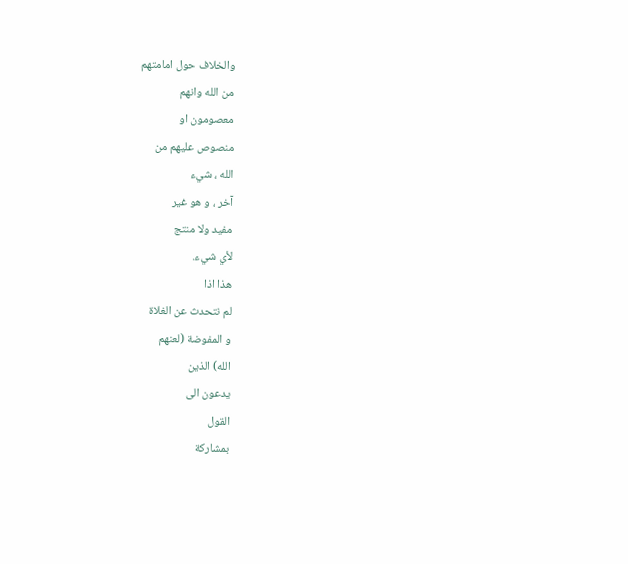والخلاف حول امامتهم
من الله وانهم
معصومون او
منصوص عليهم من
الله ، شيء
آخر ، و هو غير
مفيد ولا منتج
لأي شيء.
هذا اذا
لم نتحدث عن الغلاة
و المفوضة (لعنهم
الله) الذين
يدعون الى
القول
بمشاركة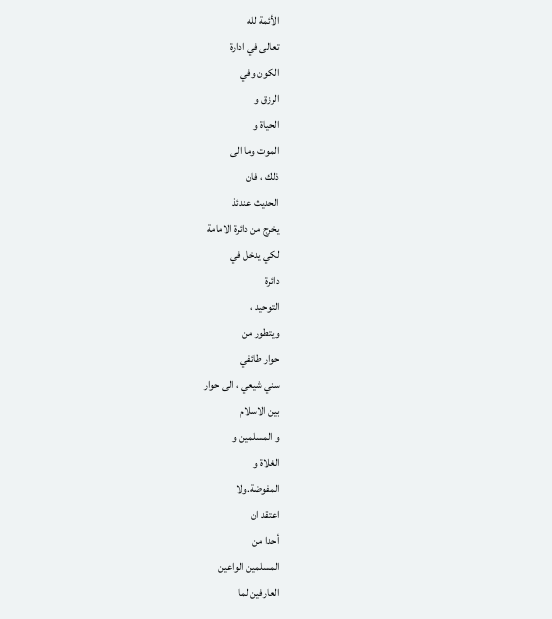الأئمة لله
تعالى في ادارة
الكون وفي
الرزق و
الحياة و
الموت وما الى
ذلك ، فان
الحديث عندئذ
يخرج من دائرة الامامة
لكي يدخل في
دائرة
التوحيد ،
ويتطور من
حوار طائفي
سني شيعي ، الى حوار
بين الاسلام
و المسلمين و
الغلاة و
المفوضة.ولا
اعتقد ان
أحدا من
المسلمين الواعين
العارفين لما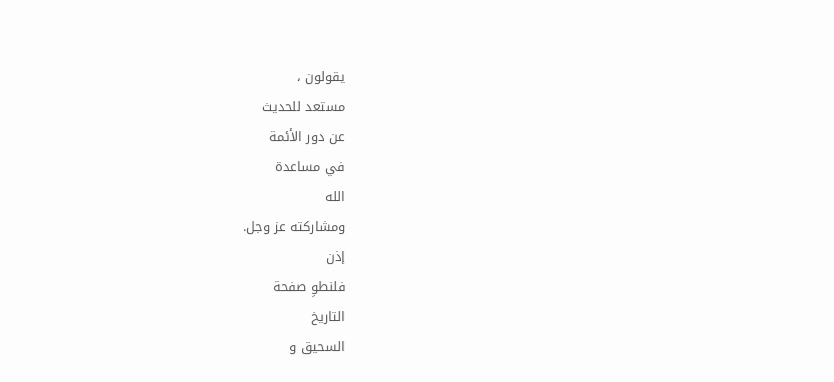يقولون ،
مستعد للحديث
عن دور الأئمة
في مساعدة
الله
ومشاركته عز وجل.
إذن
فلنطوِ صفحة
التاريخ
السحيق و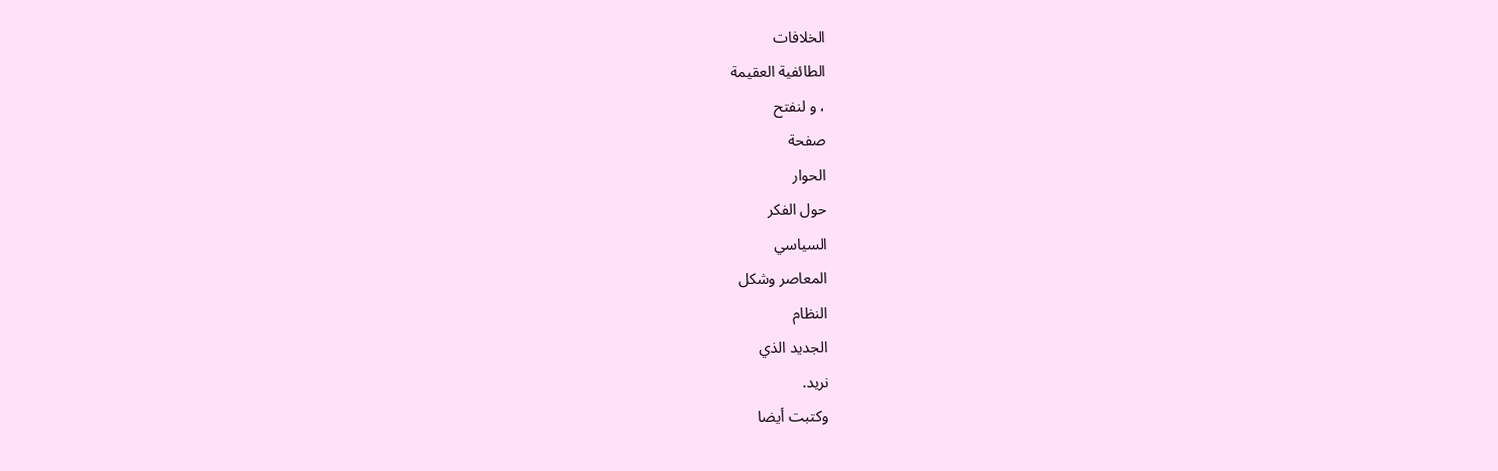الخلافات
الطائفية العقيمة
، و لنفتح
صفحة
الحوار
حول الفكر
السياسي
المعاصر وشكل
النظام
الجديد الذي
نريد.
وكتبت أيضا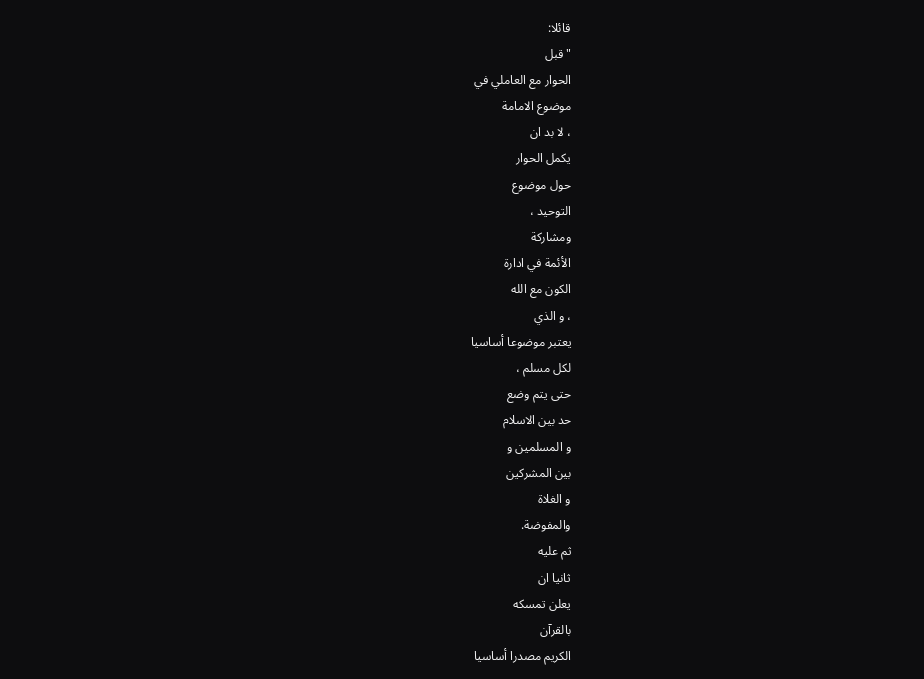قائلا:
"قبل
الحوار مع العاملي في
موضوع الامامة
، لا بد ان
يكمل الحوار
حول موضوع
التوحيد ،
ومشاركة
الأئمة في ادارة
الكون مع الله
، و الذي
يعتبر موضوعا أساسيا
لكل مسلم ،
حتى يتم وضع
حد بين الاسلام
و المسلمين و
بين المشركين
و الغلاة
والمفوضة.
ثم عليه
ثانيا ان
يعلن تمسكه
بالقرآن
الكريم مصدرا أساسيا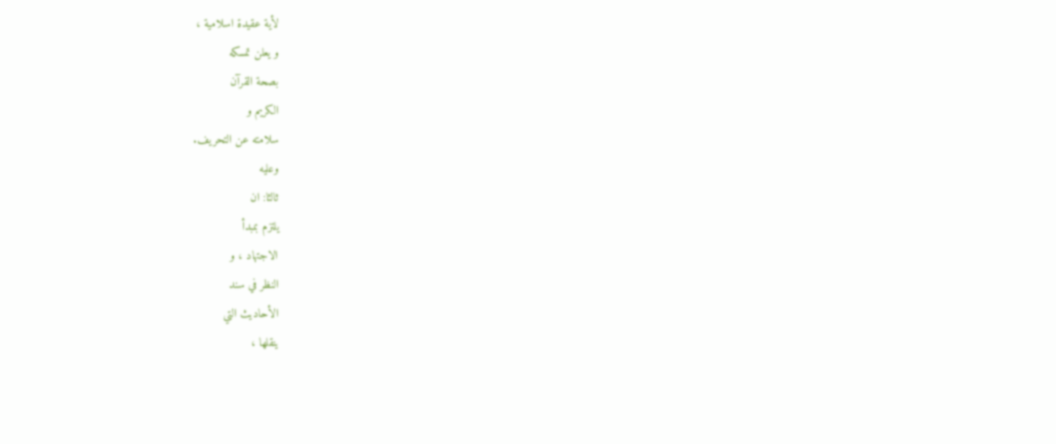لأية عقيدة اسلامية ،
و يعلن تمسكه
بصحة القرآن
الكريم و
سلامته عن التحريف.
وعليه
ثالثا: ان
يلتزم بمبدأ
الاجتهاد ، و
النظر في سند
الأحاديث التي
ينقلها ،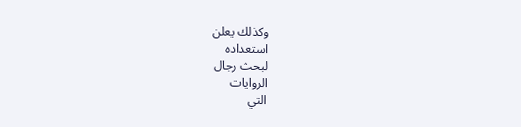وكذلك يعلن
استعداده
لبحث رجال
الروايات
التي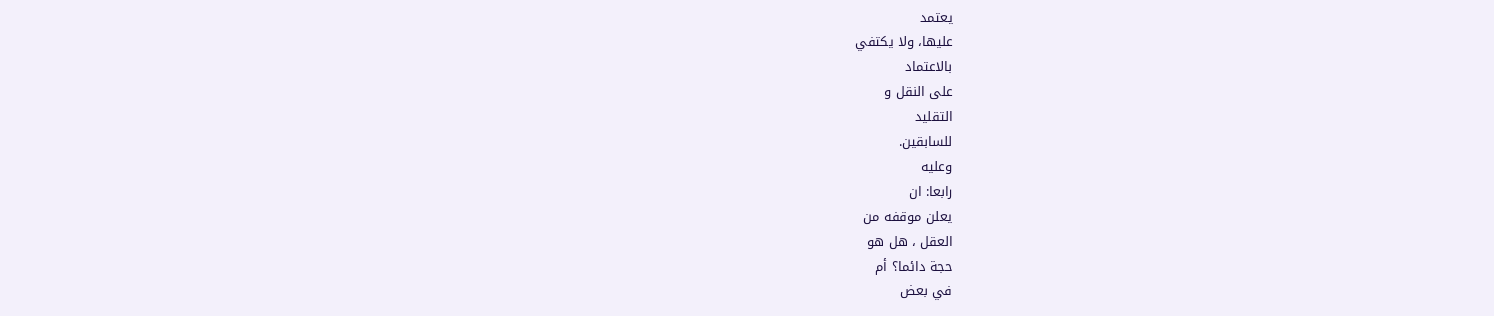يعتمد
عليها، ولا يكتفي
بالاعتماد
على النقل و
التقليد
للسابقين.
وعليه
رابعا: ان
يعلن موقفه من
العقل ، هل هو
حجة دائما؟ أم
في بعض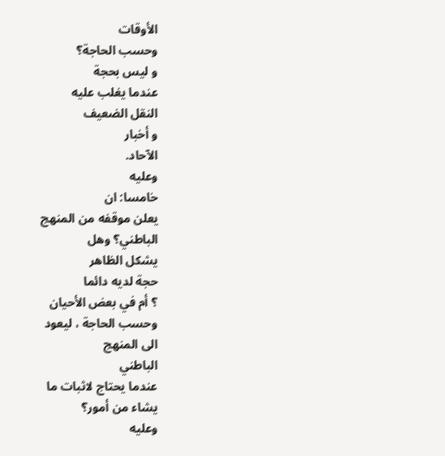الأوقات
وحسب الحاجة؟
و ليس بحجة
عندما يغلب عليه
النقل الضعيف
و أخبار
الآحاد.
وعليه
خامسا: ان
يعلن موقفه من المنهج
الباطني؟ وهل
يشكل الظاهر
حجة لديه دائما
؟ أم في بعض الأحيان
وحسب الحاجة ، ليعود
الى المنهج
الباطني
عندما يحتاج لاثبات ما
يشاء من أمور؟
وعليه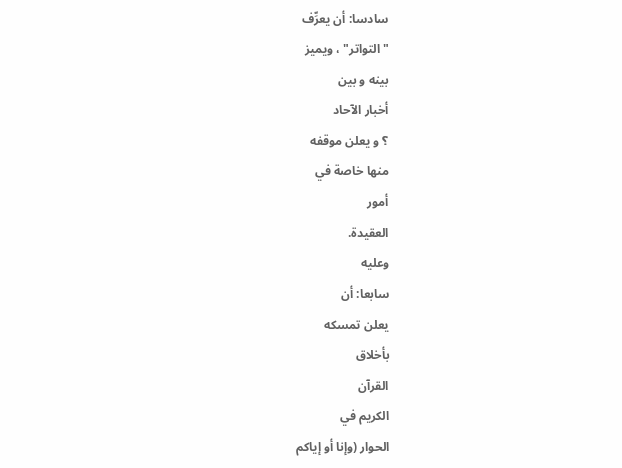سادسا: أن يعرِّف
"التواتر" ، ويميز
بينه و بين
أخبار الآحاد
؟ و يعلن موقفه
منها خاصة في
أمور
العقيدة.
وعليه
سابعا: أن
يعلن تمسكه
بأخلاق
القرآن
الكريم في
الحوار (وإنا أو إياكم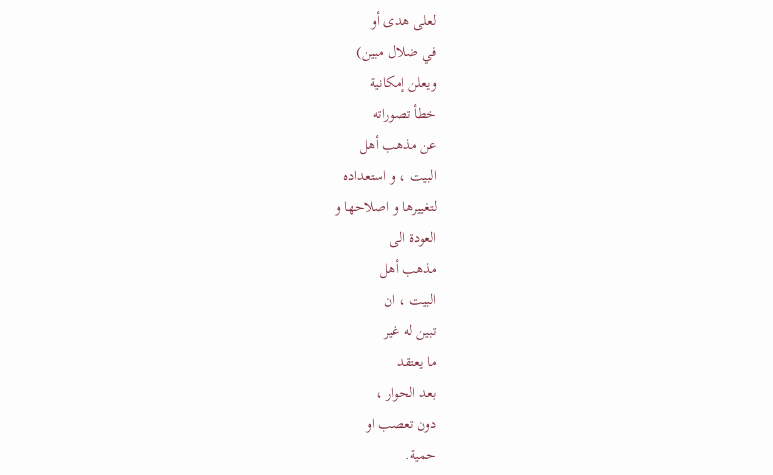لعلى هدى أو
في ضلال مبين)
ويعلن إمكانية
خطأ تصوراته
عن مذهب أهل
البيت ، و استعداده
لتغييرها و اصلاحها و
العودة الى
مذهب أهل
البيت ، ان
تبين له غير
ما يعتقد
بعد الحوار ،
دون تعصب او
حمية.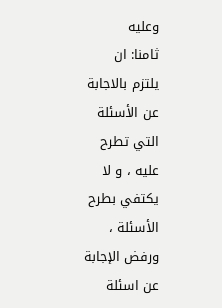وعليه
ثامنا: ان
يلتزم بالاجابة
عن الأسئلة
التي تطرح
عليه ، و لا
يكتفي بطرح
الأسئلة ،
ورفض الإجابة
عن اسئلة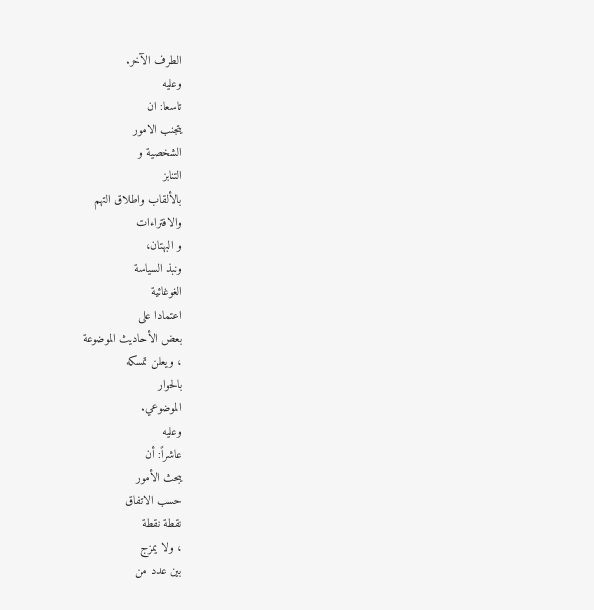الطرف الآخر.
وعليه
تاسعا: ان
يتجنب الامور
الشخصية و
التنابز
بالألقاب واطلاق التهم
والافتراءات
و البهتان،
ونبذ السياسة
الغوغائية
اعتمادا على
بعض الأحاديث الموضوعة
، ويعلن تمسكه
بالحوار
الموضوعي.
وعليه
عاشراً: أن
يبحث الأمور
حسب الاتفاق
نقطة نقطة
، ولا يمزج
بين عدد من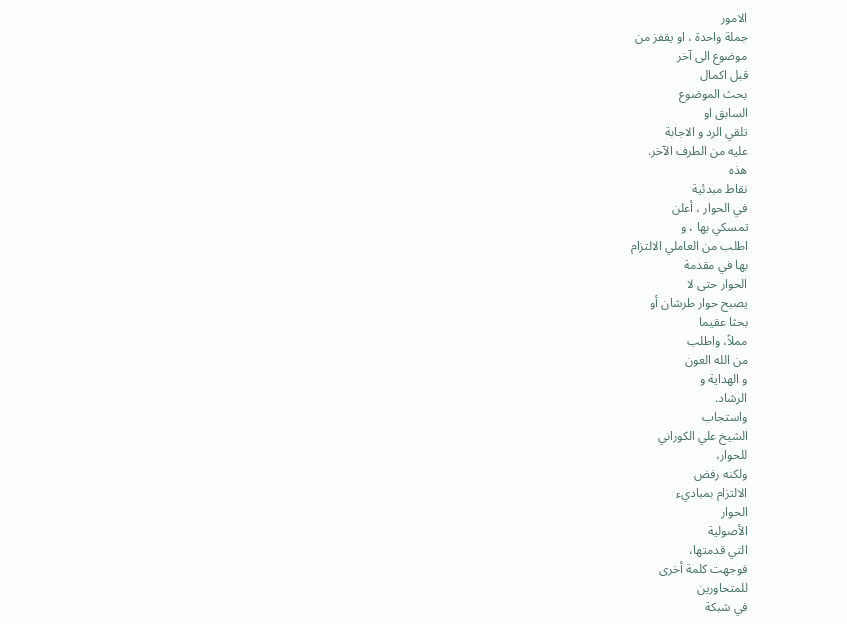الامور
جملة واحدة ، او يقفز من
موضوع الى آخر
قبل اكمال
بحث الموضوع
السابق او
تلقي الرد و الاجابة
عليه من الطرف الآخر.
هذه
نقاط مبدئية
في الحوار ، أعلن
تمسكي بها ، و
اطلب من العاملي الالتزام
بها في مقدمة
الحوار حتى لا
يصبح حوار طرشان أو
بحثا عقيما
مملاً، واطلب
من الله العون
و الهداية و
الرشاد.
واستجاب
الشيخ علي الكوراني
للحوار،
ولكنه رفض
الالتزام بمباديء
الحوار
الأصولية
التي قدمتها،
فوجهت كلمة أخرى
للمتحاورين
في شبكة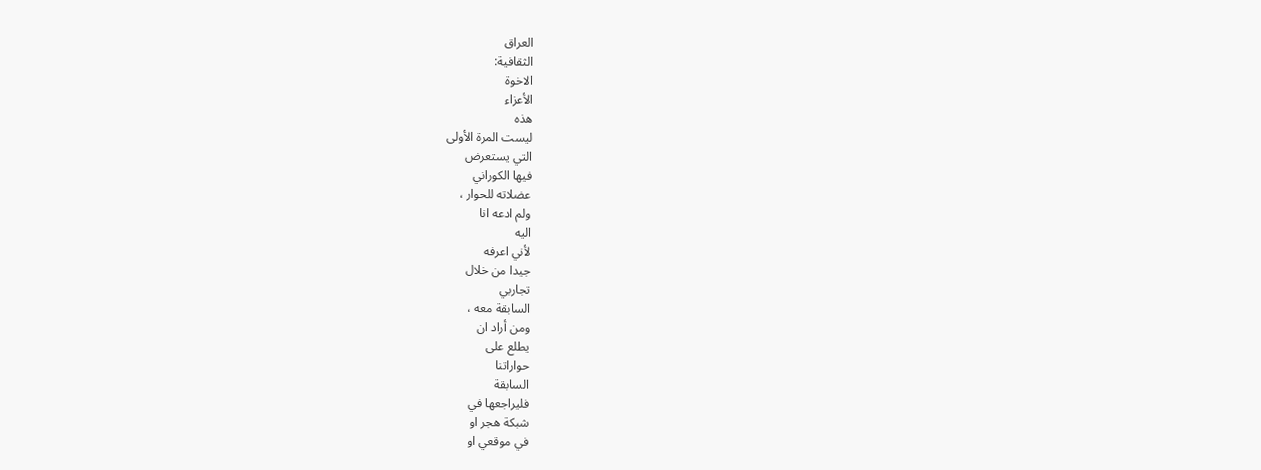العراق
الثقافية:
الاخوة
الأعزاء
هذه
ليست المرة الأولى
التي يستعرض
فيها الكوراني
عضلاته للحوار ،
ولم ادعه انا
اليه
لأني اعرفه
جيدا من خلال
تجاربي
السابقة معه ،
ومن أراد ان
يطلع على
حواراتنا
السابقة
فليراجعها في
شبكة هجر او
في موقعي او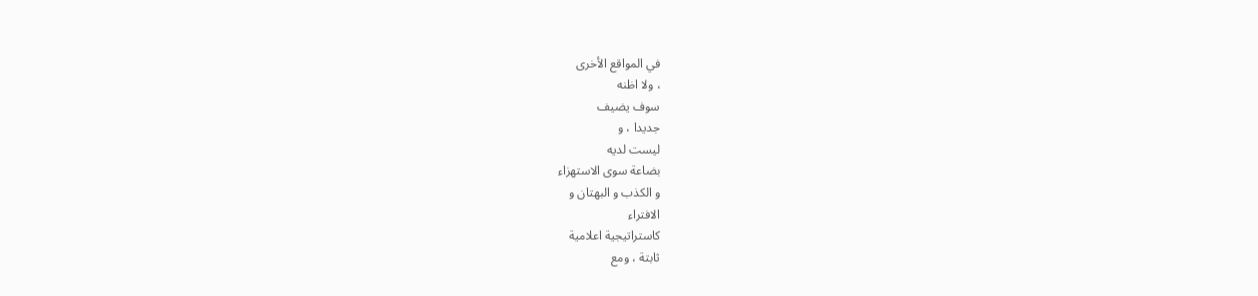في المواقع الأخرى
، ولا اظنه
سوف يضيف
جديدا ، و
ليست لديه
بضاعة سوى الاستهزاء
و الكذب و البهتان و
الافتراء
كاستراتيجية اعلامية
ثابتة ، ومع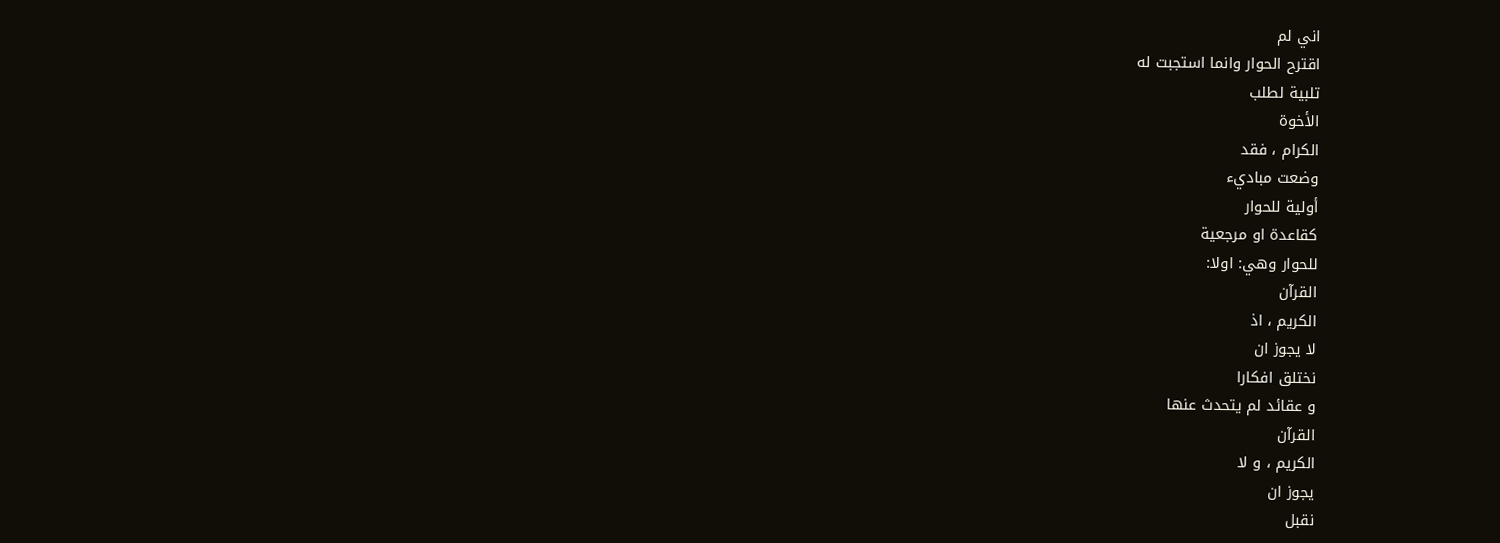اني لم
اقترح الحوار وانما استجبت له
تلبية لطلب
الأخوة
الكرام ، فقد
وضعت مباديء
أولية للحوار
كقاعدة او مرجعية
للحوار وهي: اولا:
القرآن
الكريم ، اذ
لا يجوز ان
نختلق افكارا
و عقائد لم يتحدث عنها
القرآن
الكريم ، و لا
يجوز ان
نقبل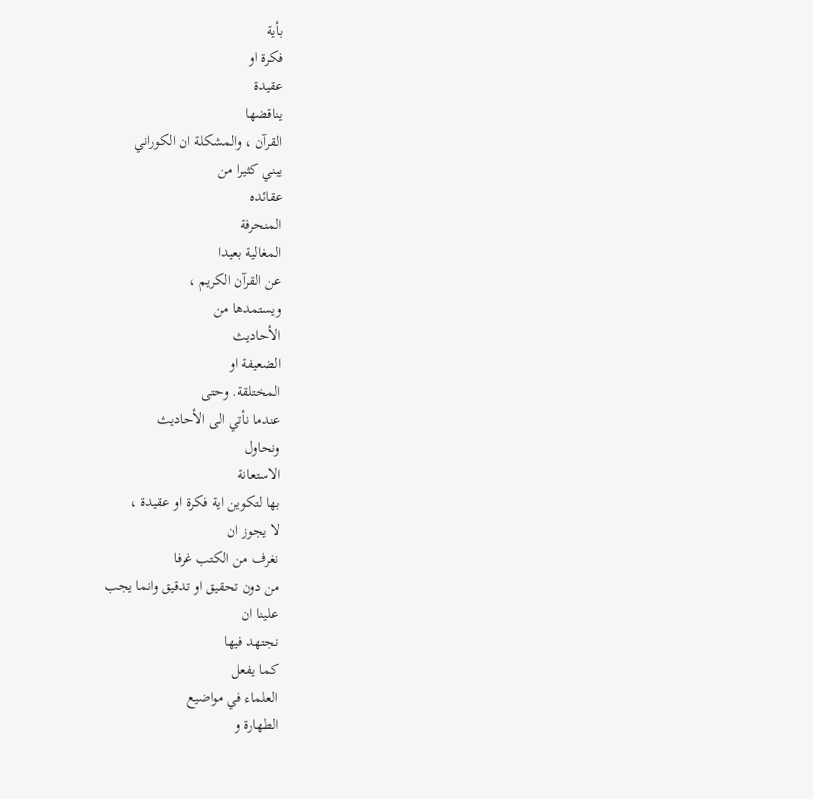بأية
فكرة او
عقيدة
يناقضها
القرآن ، والمشكلة ان الكوراني
يبني كثيرا من
عقائده
المنحرفة
المغالية بعيدا
عن القرآن الكريم ،
ويستمدها من
الأحاديث
الضعيفة او
المختلقة. وحتى
عندما نأتي الى الأحاديث
ونحاول
الاستعانة
بها لتكوين اية فكرة او عقيدة ،
لا يجوز ان
نغرف من الكتب غرفا
من دون تحقيق او تدقيق وانما يجب
علينا ان
نجتهد فيها
كما يفعل
العلماء في مواضيع
الطهارة و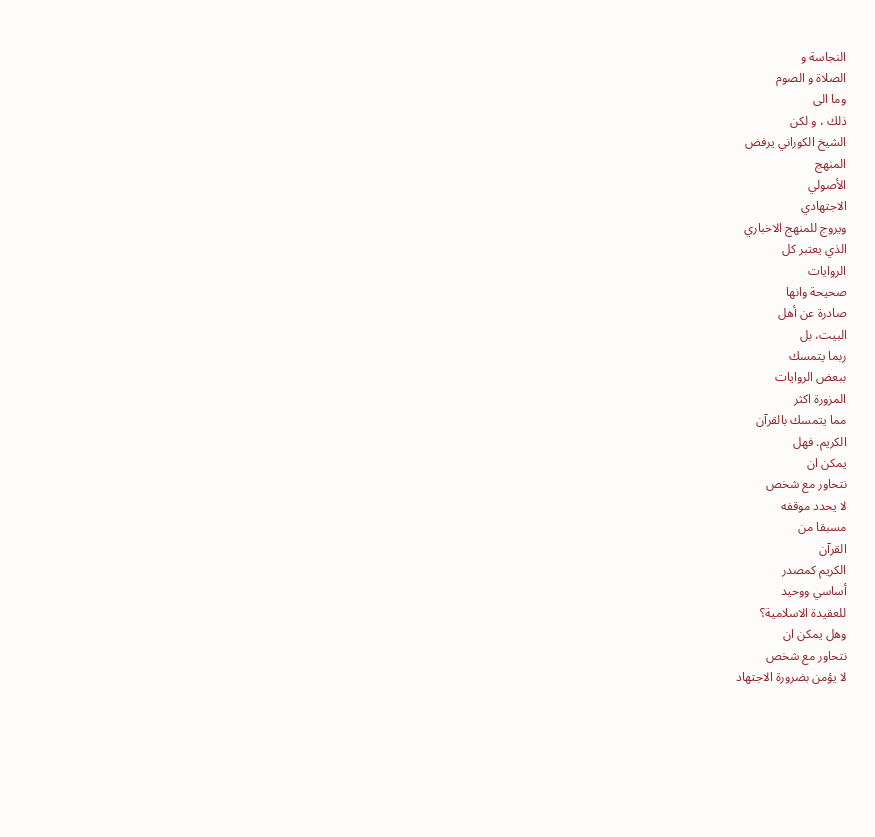النجاسة و
الصلاة و الصوم
وما الى
ذلك ، و لكن
الشيخ الكوراني يرفض
المنهج
الأصولي
الاجتهادي
ويروج للمنهج الاخباري
الذي يعتبر كل
الروايات
صحيحة وانها
صادرة عن أهل
البيت، بل
ربما يتمسك
ببعض الروايات
المزورة اكثر
مما يتمسك بالقرآن
الكريم. فهل
يمكن ان
نتحاور مع شخص
لا يحدد موقفه
مسبقا من
القرآن
الكريم كمصدر
أساسي ووحيد
للعقيدة الاسلامية؟
وهل يمكن ان
نتحاور مع شخص
لا يؤمن بضرورة الاجتهاد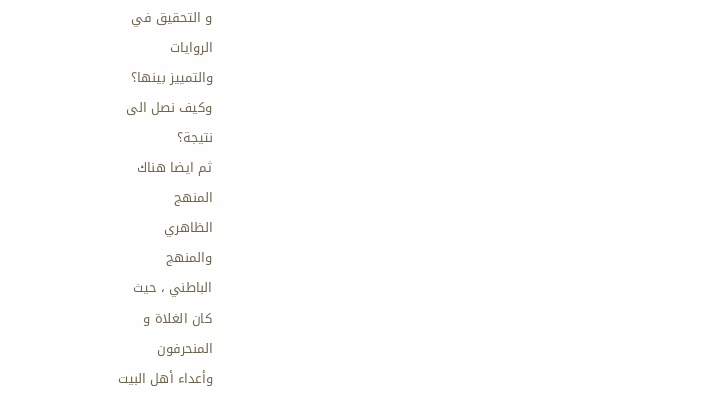و التحقيق في
الروايات
والتمييز بينها؟
وكيف نصل الى
نتيجة؟
ثم ايضا هناك
المنهج
الظاهري
والمنهج
الباطني ، حيث
كان الغلاة و
المنحرفون
وأعداء أهل البيت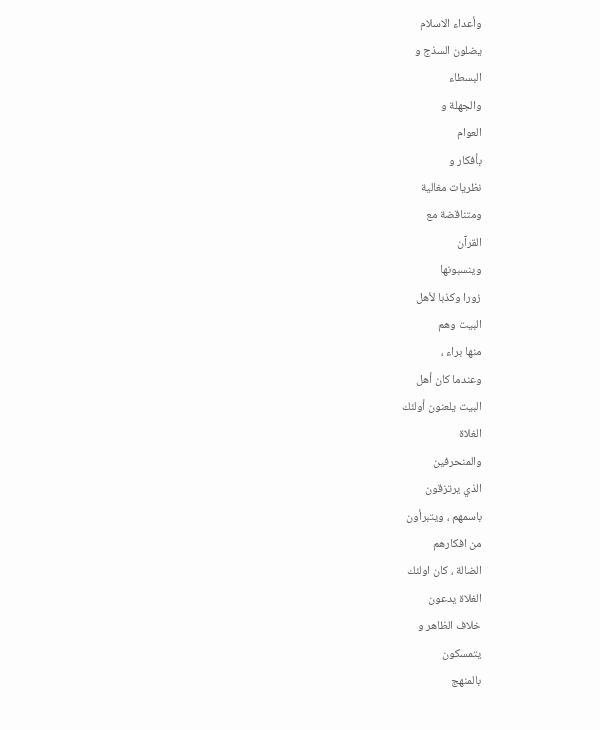وأعداء الاسلام
يضلون السذج و
البسطاء
والجهلة و
العوام
بأفكار و
نظريات مغالية
ومتناقضة مع
القرآن
وينسبونها
زورا وكذبا لأهل
البيت وهم
منها براء ،
وعندما كان أهل
البيت يلعنون أولئك
الغلاة
والمنحرفين
الذي يرتزقون
باسمهم ، ويتبرأون
من افكارهم
الضالة ، كان اولئك
الغلاة يدعون
خلاف الظاهر و
يتمسكون
بالمنهج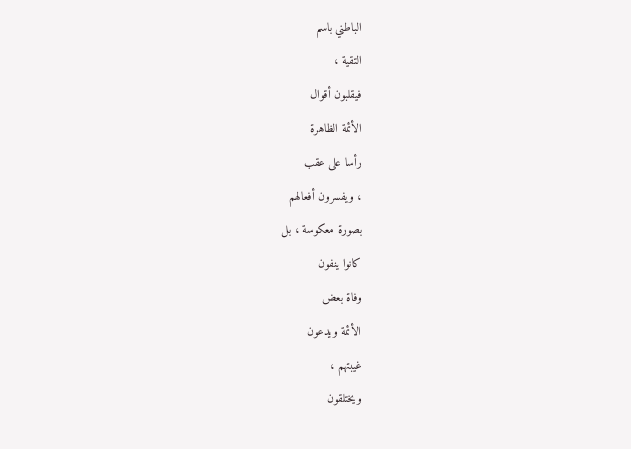الباطني باسم
التقية ،
فيقلبون أقوال
الأئمة الظاهرة
رأسا على عقب
، ويفسرون أفعالهم
بصورة معكوسة ، بل
كانوا ينفون
وفاة بعض
الأئمة ويدعون
غيبتهم ،
ويختلقون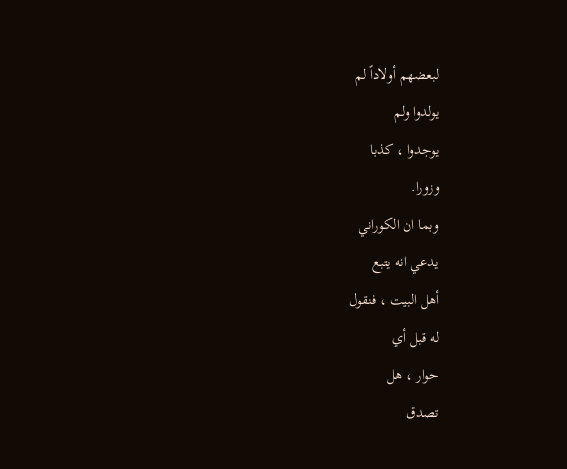لبعضهم أولاداً لم
يولدوا ولم
يوجدوا ، كذبا
وزورا.
وبما ان الكوراني
يدعي انه يتبع
أهل البيت ، فنقول
له قبل أي
حوار ، هل
تصدق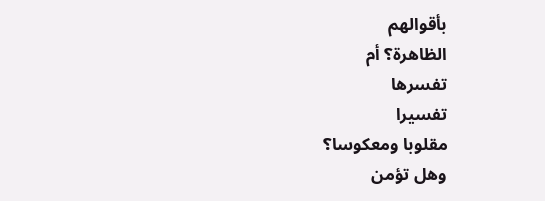بأقوالهم
الظاهرة؟ أم
تفسرها
تفسيرا
مقلوبا ومعكوسا؟
وهل تؤمن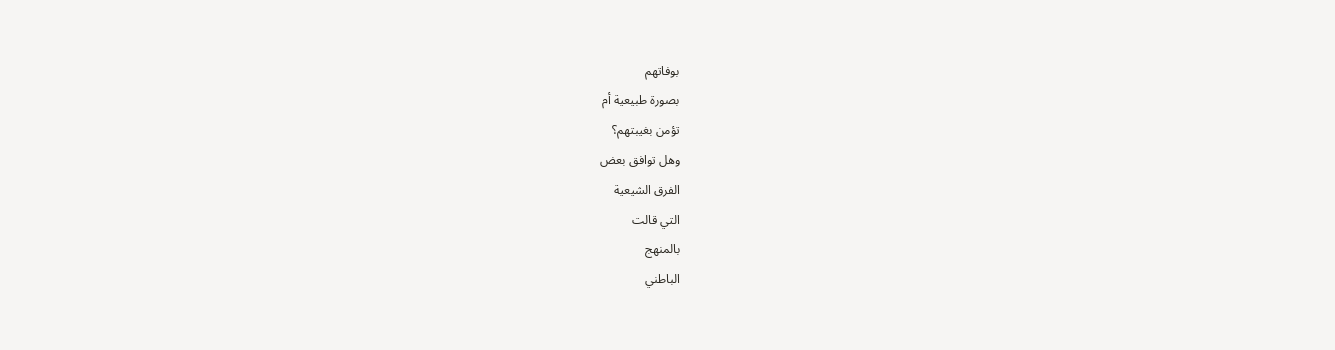بوفاتهم
بصورة طبيعية أم
تؤمن بغيبتهم؟
وهل توافق بعض
الفرق الشيعية
التي قالت
بالمنهج
الباطني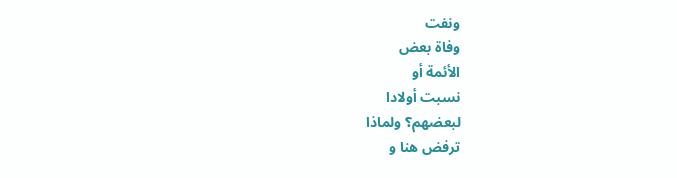ونفت
وفاة بعض
الأئمة أو
نسبت أولادا
لبعضهم؟ ولماذا
ترفض هنا و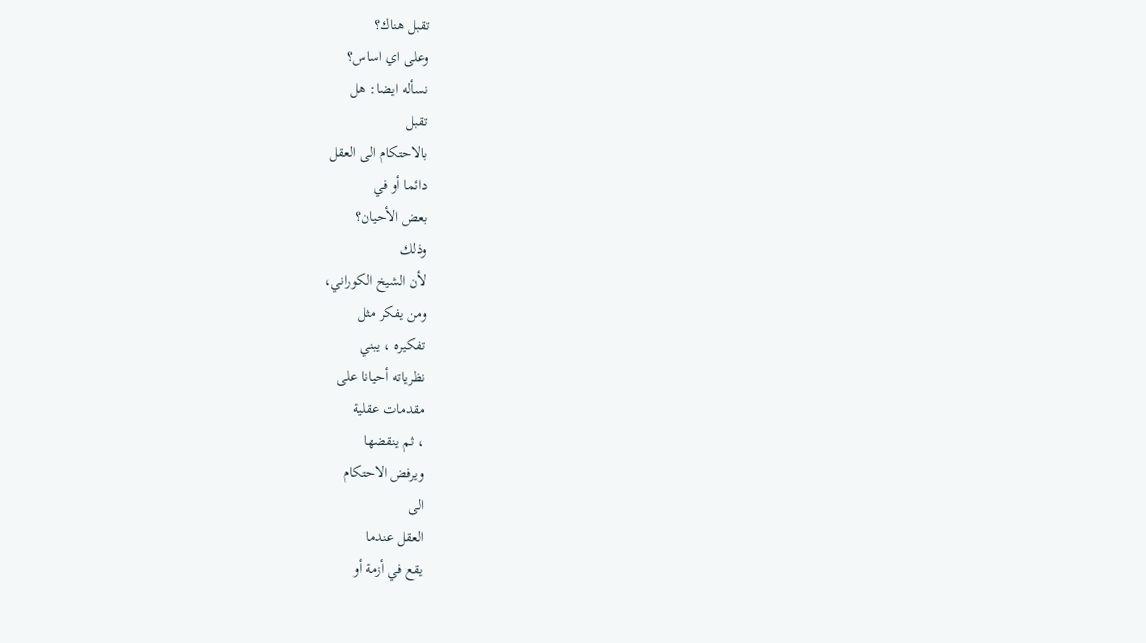تقبل هناك؟
وعلى اي اساس؟
نسأله ايضا: هل
تقبل
بالاحتكام الى العقل
دائما أو في
بعض الأحيان؟
وذلك
لأن الشيخ الكوراني،
ومن يفكر مثل
تفكيره ، يبني
نظرياته أحيانا على
مقدمات عقلية
، ثم ينقضها
ويرفض الاحتكام
الى
العقل عندما
يقع في أزمة أو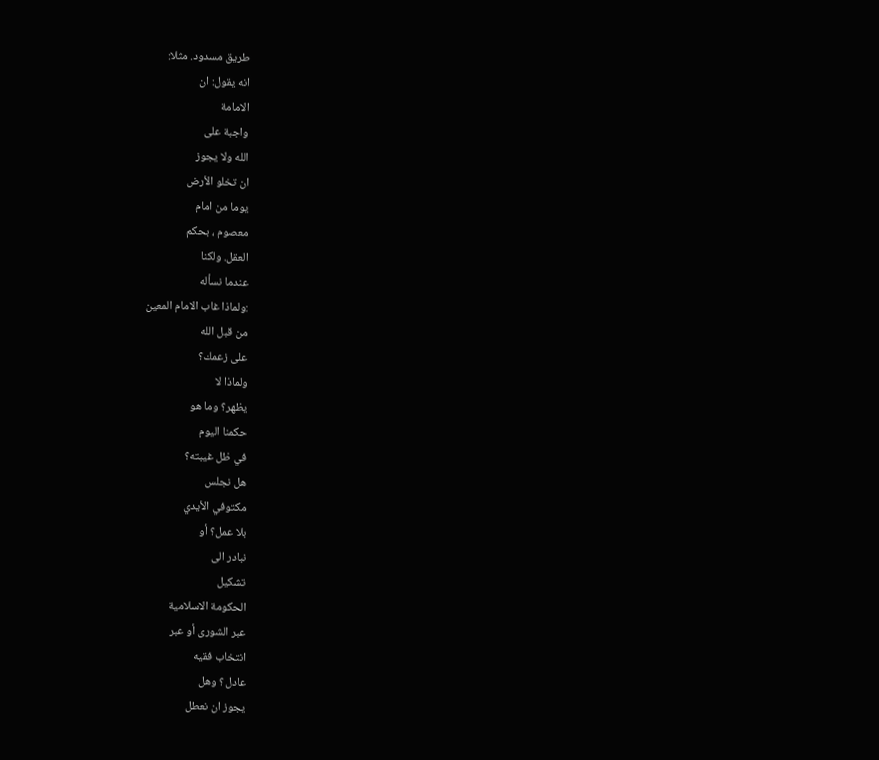طريق مسدود. مثلا:
انه يقول: ان
الامامة
واجبة على
الله ولا يجوز
ان تخلو الأرض
يوما من امام
معصوم ، بحكم
العقل. ولكنا
عندما نسأله
:ولماذا غاب الامام المعين
من قبل الله
على زعمك؟
ولماذا لا
يظهر؟ وما هو
حكمنا اليوم
في ظل غيبته؟
هل نجلس
مكتوفي الأيدي
بلا عمل؟ أو
نبادر الى
تشكيل
الحكومة الاسلامية
عبر الشورى أو عبر
انتخاب فقيه
عادل؟ وهل
يجوز ان نعطل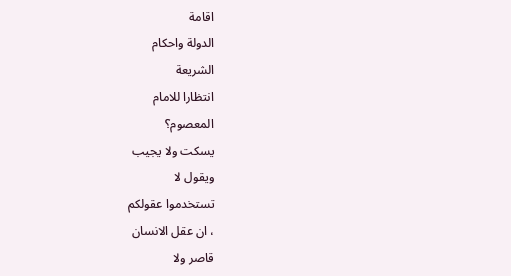اقامة
الدولة واحكام
الشريعة
انتظارا للامام
المعصوم؟
يسكت ولا يجيب
ويقول لا
تستخدموا عقولكم
، ان عقل الانسان
قاصر ولا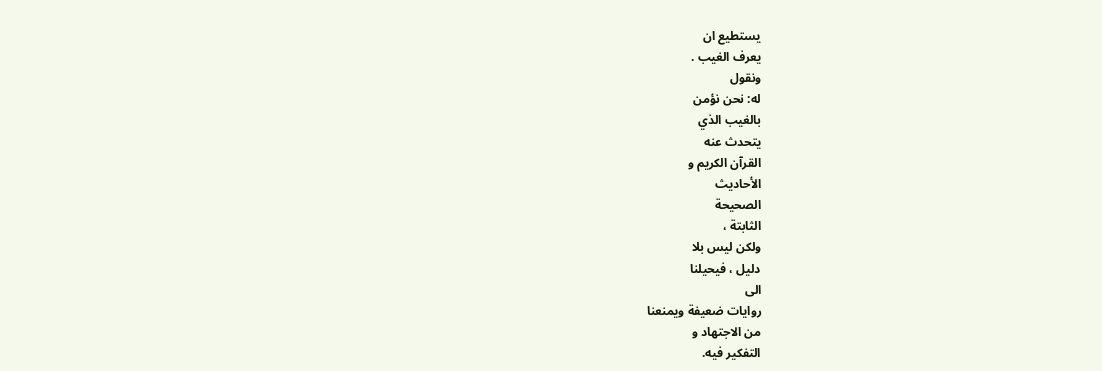يستطيع ان
يعرف الغيب .
ونقول
له: نحن نؤمن
بالغيب الذي
يتحدث عنه
القرآن الكريم و
الأحاديث
الصحيحة
الثابتة ،
ولكن ليس بلا
دليل ، فيحيلنا
الى
روايات ضعيفة ويمنعنا
من الاجتهاد و
التفكير فيه.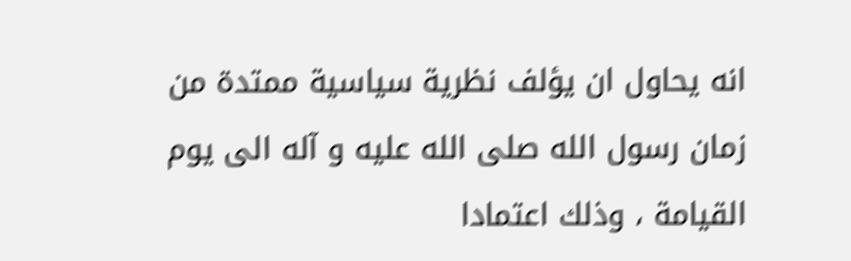انه يحاول ان يؤلف نظرية سياسية ممتدة من زمان رسول الله صلى الله عليه و آله الى يوم القيامة ، وذلك اعتمادا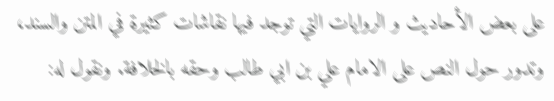على بعض الأحاديث و الروايات التي توجد فيها نقاشات كثيرة في المتن والسند، وتدور حول النص على الامام علي بن ابي طالب وحقه بالخلافة. ونقول له: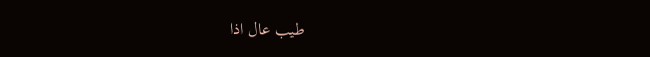طيب عال اذا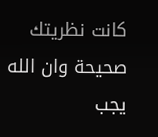كانت نظريتك صحيحة وان الله يجب